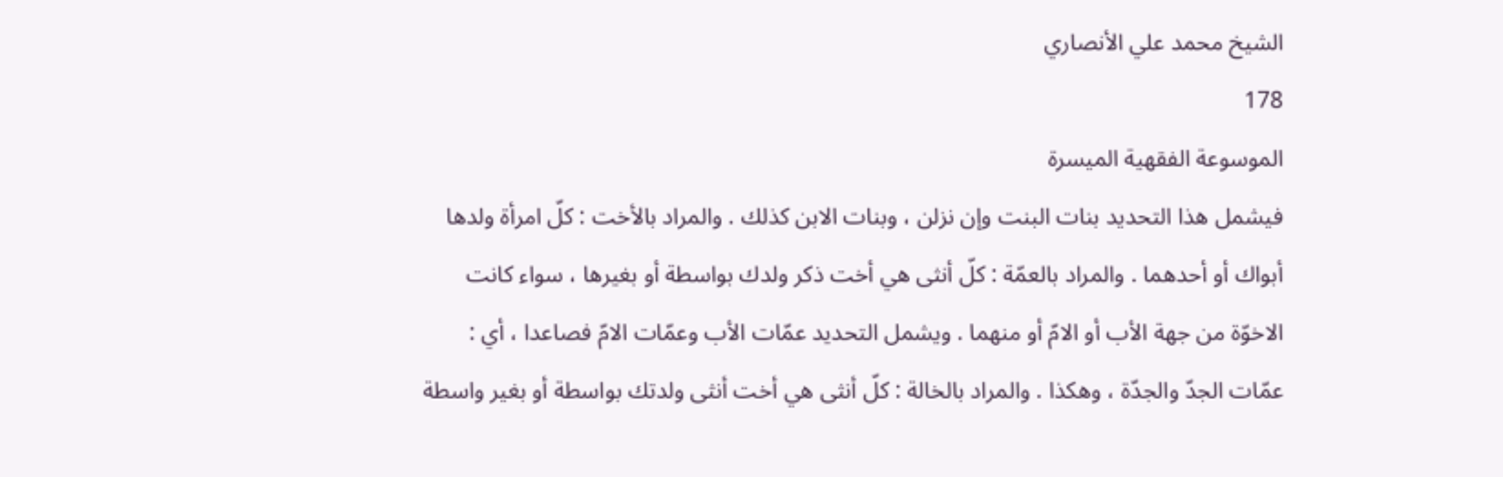الشيخ محمد علي الأنصاري
178
الموسوعة الفقهية الميسرة
فيشمل هذا التحديد بنات البنت وإن نزلن ، وبنات الابن كذلك . والمراد بالأخت : كلّ امرأة ولدها أبواك أو أحدهما . والمراد بالعمّة : كلّ أنثى هي أخت ذكر ولدك بواسطة أو بغيرها ، سواء كانت الاخوّة من جهة الأب أو الامّ أو منهما . ويشمل التحديد عمّات الأب وعمّات الامّ فصاعدا ، أي : عمّات الجدّ والجدّة ، وهكذا . والمراد بالخالة : كلّ أنثى هي أخت أنثى ولدتك بواسطة أو بغير واسطة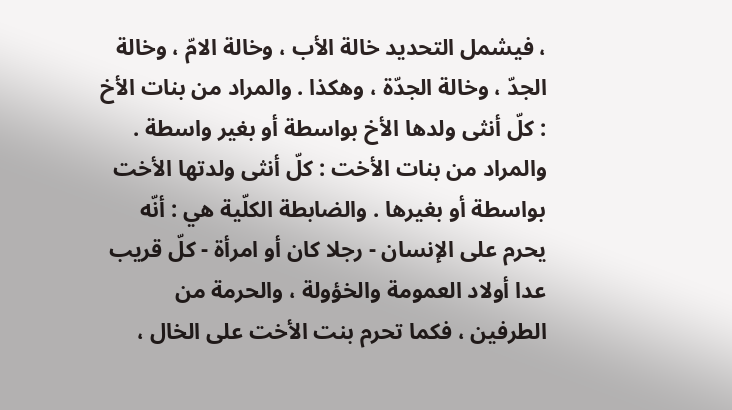، فيشمل التحديد خالة الأب ، وخالة الامّ ، وخالة الجدّ ، وخالة الجدّة ، وهكذا . والمراد من بنات الأخ : كلّ أنثى ولدها الأخ بواسطة أو بغير واسطة . والمراد من بنات الأخت : كلّ أنثى ولدتها الأخت بواسطة أو بغيرها . والضابطة الكلّية هي : أنّه يحرم على الإنسان - رجلا كان أو امرأة - كلّ قريب عدا أولاد العمومة والخؤولة ، والحرمة من الطرفين ، فكما تحرم بنت الأخت على الخال ،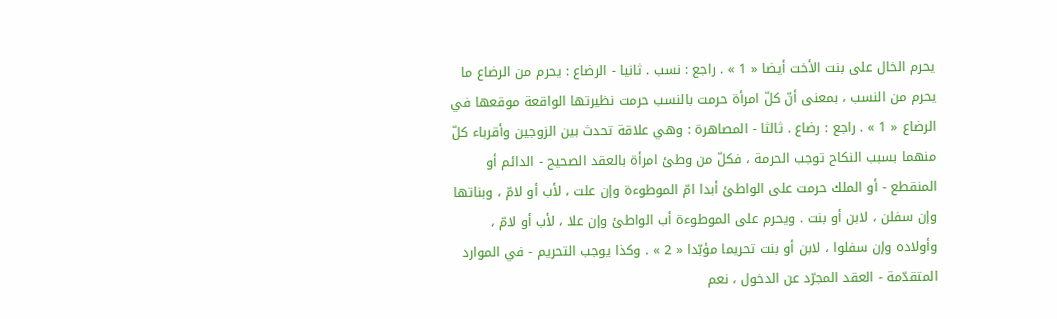يحرم الخال على بنت الأخت أيضا « 1 » . راجع : نسب . ثانيا - الرضاع : يحرم من الرضاع ما يحرم من النسب ، بمعنى أنّ كلّ امرأة حرمت بالنسب حرمت نظيرتها الواقعة موقعها في الرضاع « 1 » . راجع : رضاع . ثالثا - المصاهرة : وهي علاقة تحدث بين الزوجين وأقرباء كلّ منهما بسبب النكاح توجب الحرمة ، فكلّ من وطئ امرأة بالعقد الصحيح - الدائم أو المنقطع - أو الملك حرمت على الواطئ أبدا امّ الموطوءة وإن علت ، لأب أو لامّ ، وبناتها وإن سفلن ، لابن أو بنت . ويحرم على الموطوءة أب الواطئ وإن علا ، لأب أو لامّ ، وأولاده وإن سفلوا ، لابن أو بنت تحريما مؤبّدا « 2 » . وكذا يوجب التحريم - في الموارد المتقدّمة - العقد المجرّد عن الدخول ، نعم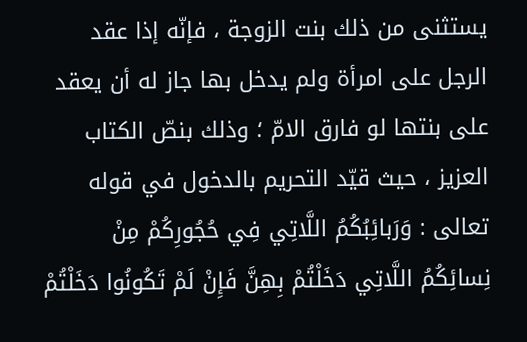يستثنى من ذلك بنت الزوجة ، فإنّه إذا عقد الرجل على امرأة ولم يدخل بها جاز له أن يعقد على بنتها لو فارق الامّ ؛ وذلك بنصّ الكتاب العزيز ، حيث قيّد التحريم بالدخول في قوله تعالى : وَرَبائِبُكُمُ اللَّاتِي فِي حُجُورِكُمْ مِنْ نِسائِكُمُ اللَّاتِي دَخَلْتُمْ بِهِنَّ فَإِنْ لَمْ تَكُونُوا دَخَلْتُمْ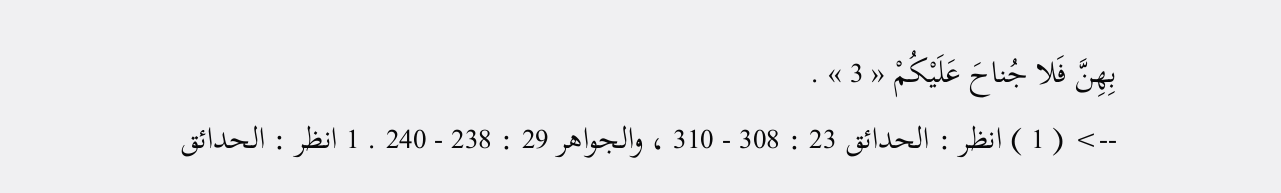بِهِنَّ فَلا جُناحَ عَلَيْكُمْ « 3 » .
--> ( 1 ) انظر : الحدائق 23 : 308 - 310 ، والجواهر 29 : 238 - 240 . 1 انظر : الحدائق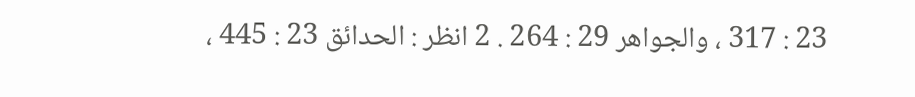23 : 317 ، والجواهر 29 : 264 . 2 انظر : الحدائق 23 : 445 ،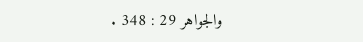والجواهر 29 : 348 .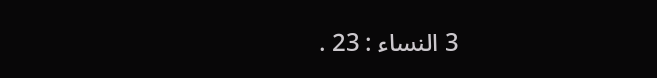3 النساء : 23 .